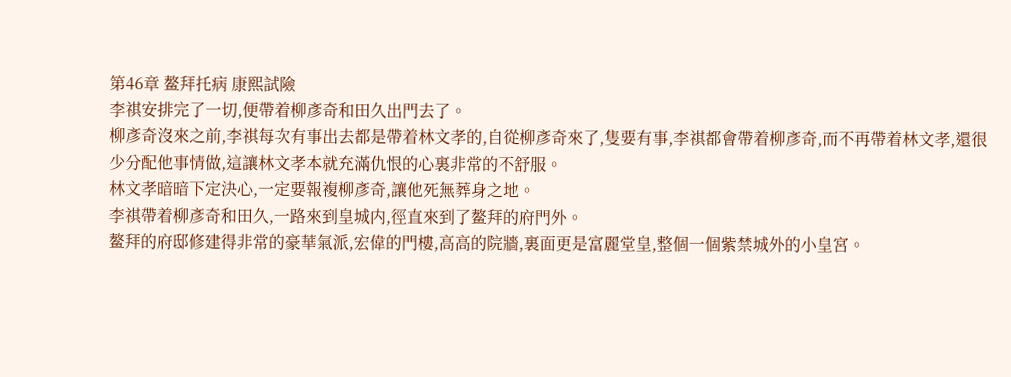第46章 鳌拜托病 康熙試險
李祺安排完了一切,便帶着柳彥奇和田久出門去了。
柳彥奇沒來之前,李祺每次有事出去都是帶着林文孝的,自從柳彥奇來了,隻要有事,李祺都會帶着柳彥奇,而不再帶着林文孝,還很少分配他事情做,這讓林文孝本就充滿仇恨的心裏非常的不舒服。
林文孝暗暗下定決心,一定要報複柳彥奇,讓他死無葬身之地。
李祺帶着柳彥奇和田久,一路來到皇城内,徑直來到了鳌拜的府門外。
鳌拜的府邸修建得非常的豪華氣派,宏偉的門樓,高高的院牆,裏面更是富麗堂皇,整個一個紫禁城外的小皇宮。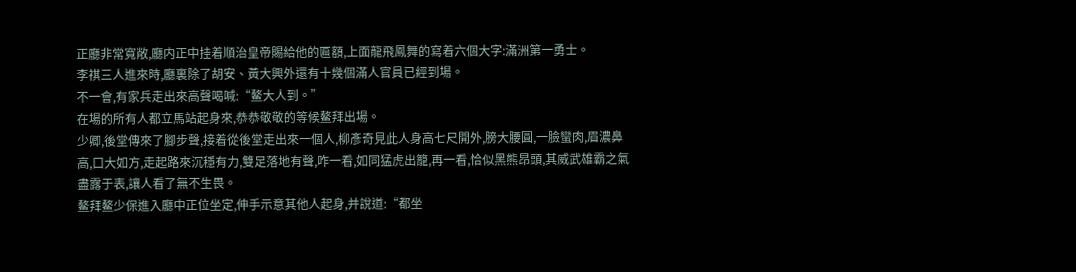正廳非常寬敞,廳内正中挂着順治皇帝賜給他的匾額,上面龍飛鳳舞的寫着六個大字:滿洲第一勇士。
李祺三人進來時,廳裏除了胡安、黃大興外還有十幾個滿人官員已經到場。
不一會,有家兵走出來高聲喝喊:“鳌大人到。”
在場的所有人都立馬站起身來,恭恭敬敬的等候鳌拜出場。
少卿,後堂傳來了腳步聲,接着從後堂走出來一個人,柳彥奇見此人身高七尺開外,膀大腰圓,一臉蠻肉,眉濃鼻高,口大如方,走起路來沉穩有力,雙足落地有聲,咋一看,如同猛虎出籠,再一看,恰似黑熊昂頭,其威武雄霸之氣盡露于表,讓人看了無不生畏。
鳌拜鳌少保進入廳中正位坐定,伸手示意其他人起身,并說道:“都坐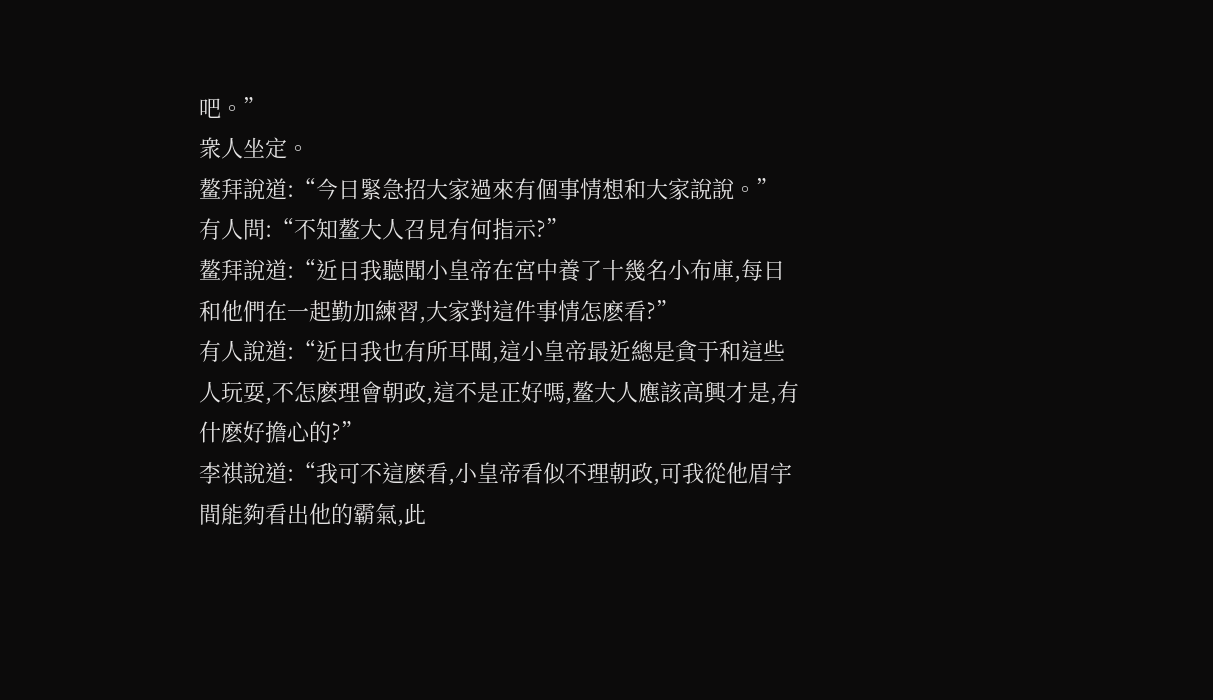吧。”
衆人坐定。
鳌拜說道:“今日緊急招大家過來有個事情想和大家說說。”
有人問:“不知鳌大人召見有何指示?”
鳌拜說道:“近日我聽聞小皇帝在宮中養了十幾名小布庫,每日和他們在一起勤加練習,大家對這件事情怎麽看?”
有人說道:“近日我也有所耳聞,這小皇帝最近總是貪于和這些人玩耍,不怎麽理會朝政,這不是正好嗎,鳌大人應該高興才是,有什麽好擔心的?”
李祺說道:“我可不這麽看,小皇帝看似不理朝政,可我從他眉宇間能夠看出他的霸氣,此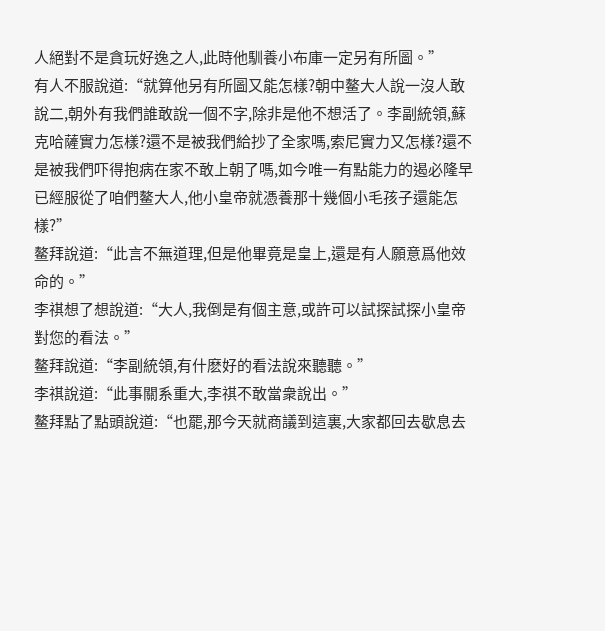人絕對不是貪玩好逸之人,此時他馴養小布庫一定另有所圖。”
有人不服說道:“就算他另有所圖又能怎樣?朝中鳌大人說一沒人敢說二,朝外有我們誰敢說一個不字,除非是他不想活了。李副統領,蘇克哈薩實力怎樣?還不是被我們給抄了全家嗎,索尼實力又怎樣?還不是被我們吓得抱病在家不敢上朝了嗎,如今唯一有點能力的遏必隆早已經服從了咱們鳌大人,他小皇帝就憑養那十幾個小毛孩子還能怎樣?”
鳌拜說道:“此言不無道理,但是他畢竟是皇上,還是有人願意爲他效命的。”
李祺想了想說道:“大人,我倒是有個主意,或許可以試探試探小皇帝對您的看法。”
鳌拜說道:“李副統領,有什麽好的看法說來聽聽。”
李祺說道:“此事關系重大,李祺不敢當衆說出。”
鳌拜點了點頭說道:“也罷,那今天就商議到這裏,大家都回去歇息去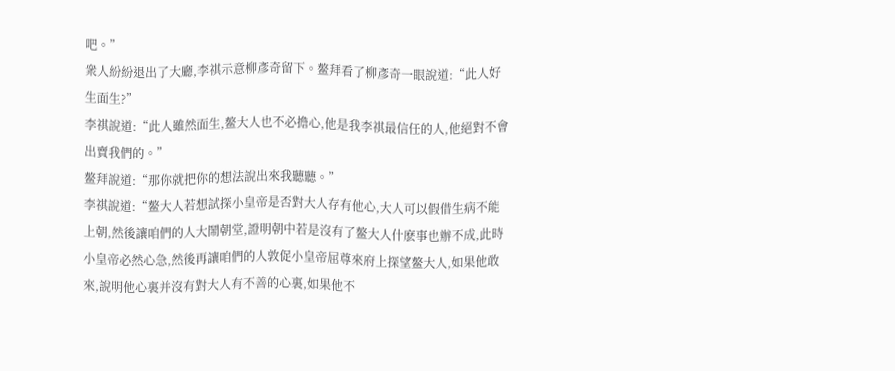吧。”
衆人紛紛退出了大廳,李祺示意柳彥奇留下。鳌拜看了柳彥奇一眼說道:“此人好生面生?”
李祺說道:“此人雖然面生,鳌大人也不必擔心,他是我李祺最信任的人,他絕對不會出賣我們的。”
鳌拜說道:“那你就把你的想法說出來我聽聽。”
李祺說道:“鳌大人若想試探小皇帝是否對大人存有他心,大人可以假借生病不能上朝,然後讓咱們的人大鬧朝堂,證明朝中若是沒有了鳌大人什麽事也辦不成,此時小皇帝必然心急,然後再讓咱們的人敦促小皇帝屈尊來府上探望鳌大人,如果他敢來,說明他心裏并沒有對大人有不善的心裏,如果他不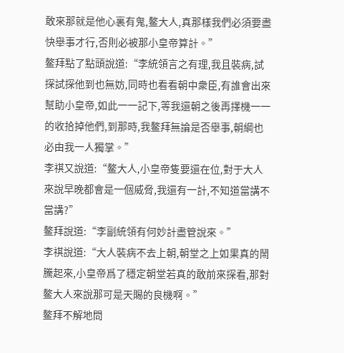敢來那就是他心裏有鬼,鳌大人,真那樣我們必須要盡快舉事才行,否則必被那小皇帝算計。”
鳌拜點了點頭說道:“李統領言之有理,我且裝病,試探試探他到也無妨,同時也看看朝中衆臣,有誰會出來幫助小皇帝,如此一一記下,等我還朝之後再擇機一一的收拾掉他們,到那時,我鳌拜無論是否舉事,朝綱也必由我一人獨掌。”
李祺又說道:“鳌大人,小皇帝隻要還在位,對于大人來說早晚都會是一個威脅,我還有一計,不知道當講不當講?”
鳌拜說道:“李副統領有何妙計盡管說來。”
李祺說道:“大人裝病不去上朝,朝堂之上如果真的鬧騰起來,小皇帝爲了穩定朝堂若真的敢前來探看,那對鳌大人來說那可是天賜的良機啊。”
鳌拜不解地問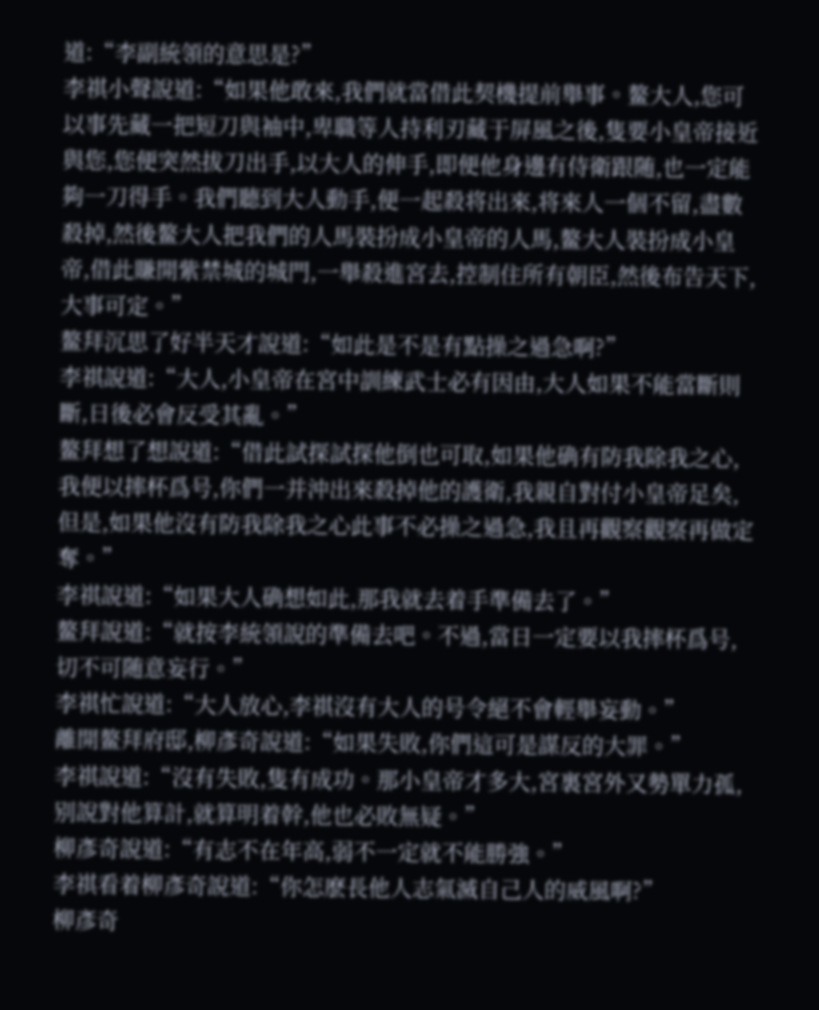道:“李副統領的意思是?”
李祺小聲說道:“如果他敢來,我們就當借此契機提前舉事。鳌大人,您可以事先藏一把短刀與袖中,卑職等人持利刃藏于屏風之後,隻要小皇帝接近與您,您便突然拔刀出手,以大人的伸手,即便他身邊有侍衛跟随,也一定能夠一刀得手。我們聽到大人動手,便一起殺将出來,将來人一個不留,盡數殺掉,然後鳌大人把我們的人馬裝扮成小皇帝的人馬,鳌大人裝扮成小皇帝,借此賺開紫禁城的城門,一舉殺進宮去,控制住所有朝臣,然後布告天下,大事可定。”
鳌拜沉思了好半天才說道:“如此是不是有點操之過急啊?”
李祺說道:“大人,小皇帝在宮中訓練武士必有因由,大人如果不能當斷則斷,日後必會反受其亂。”
鳌拜想了想說道:“借此試探試探他倒也可取,如果他确有防我除我之心,我便以摔杯爲号,你們一并沖出來殺掉他的護衛,我親自對付小皇帝足矣,但是,如果他沒有防我除我之心此事不必操之過急,我且再觀察觀察再做定奪。”
李祺說道:“如果大人确想如此,那我就去着手準備去了。”
鳌拜說道:“就按李統領說的準備去吧。不過,當日一定要以我摔杯爲号,切不可随意妄行。”
李祺忙說道:“大人放心,李祺沒有大人的号令絕不會輕舉妄動。”
離開鳌拜府邸,柳彥奇說道:“如果失敗,你們這可是謀反的大罪。”
李祺說道:“沒有失敗,隻有成功。那小皇帝才多大,宮裏宮外又勢單力孤,别說對他算計,就算明着幹,他也必敗無疑。”
柳彥奇說道:“有志不在年高,弱不一定就不能勝強。”
李祺看着柳彥奇說道:“你怎麽長他人志氣滅自己人的威風啊?”
柳彥奇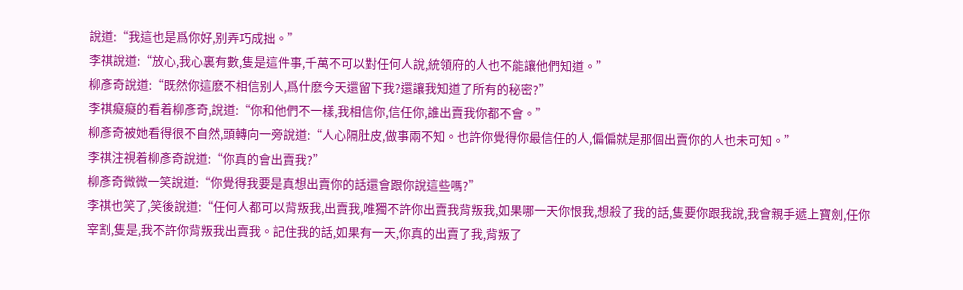說道:“我這也是爲你好,别弄巧成拙。”
李祺說道:“放心,我心裏有數,隻是這件事,千萬不可以對任何人說,統領府的人也不能讓他們知道。”
柳彥奇說道:“既然你這麽不相信别人,爲什麽今天還留下我?還讓我知道了所有的秘密?”
李祺癡癡的看着柳彥奇,說道:“你和他們不一樣,我相信你,信任你,誰出賣我你都不會。”
柳彥奇被她看得很不自然,頭轉向一旁說道:“人心隔肚皮,做事兩不知。也許你覺得你最信任的人,偏偏就是那個出賣你的人也未可知。”
李祺注視着柳彥奇說道:“你真的會出賣我?”
柳彥奇微微一笑說道:“你覺得我要是真想出賣你的話還會跟你說這些嗎?”
李祺也笑了,笑後說道:“任何人都可以背叛我,出賣我,唯獨不許你出賣我背叛我,如果哪一天你恨我,想殺了我的話,隻要你跟我說,我會親手遞上寶劍,任你宰割,隻是,我不許你背叛我出賣我。記住我的話,如果有一天,你真的出賣了我,背叛了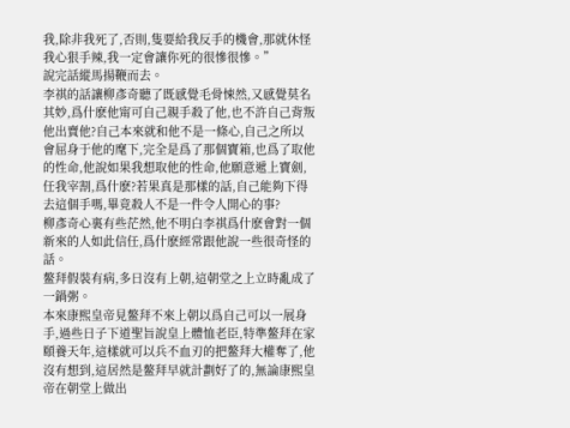我,除非我死了,否則,隻要給我反手的機會,那就休怪我心狠手辣,我一定會讓你死的很慘很慘。”
說完話縱馬揚鞭而去。
李祺的話讓柳彥奇聽了既感覺毛骨悚然,又感覺莫名其妙,爲什麽他甯可自己親手殺了他,也不許自己背叛他出賣他?自己本來就和他不是一條心,自己之所以會屈身于他的麾下,完全是爲了那個寶箱,也爲了取他的性命,他說如果我想取他的性命,他願意遞上寶劍,任我宰割,爲什麽?若果真是那樣的話,自己能夠下得去這個手嗎,畢竟殺人不是一件令人開心的事?
柳彥奇心裏有些茫然,他不明白李祺爲什麽會對一個新來的人如此信任,爲什麽經常跟他說一些很奇怪的話。
鳌拜假裝有病,多日沒有上朝,這朝堂之上立時亂成了一鍋粥。
本來康熙皇帝見鳌拜不來上朝以爲自己可以一展身手,過些日子下道聖旨說皇上體恤老臣,特準鳌拜在家頤養天年,這樣就可以兵不血刃的把鳌拜大權奪了,他沒有想到,這居然是鳌拜早就計劃好了的,無論康熙皇帝在朝堂上做出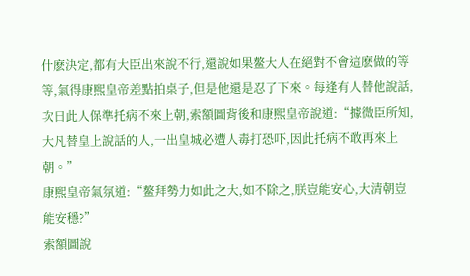什麽決定,都有大臣出來說不行,還說如果鳌大人在絕對不會這麽做的等等,氣得康熙皇帝差點拍桌子,但是他還是忍了下來。每逢有人替他說話,次日此人保準托病不來上朝,索額圖背後和康熙皇帝說道:“據微臣所知,大凡替皇上說話的人,一出皇城必遭人毒打恐吓,因此托病不敢再來上朝。”
康熙皇帝氣氛道:“鳌拜勢力如此之大,如不除之,朕豈能安心,大清朝豈能安穩?”
索額圖說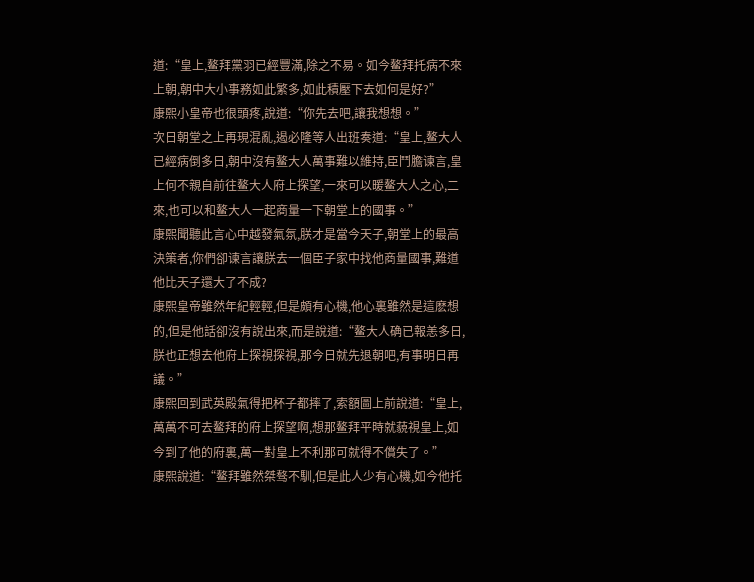道:“皇上,鳌拜黨羽已經豐滿,除之不易。如今鳌拜托病不來上朝,朝中大小事務如此繁多,如此積壓下去如何是好?”
康熙小皇帝也很頭疼,說道:“你先去吧,讓我想想。”
次日朝堂之上再現混亂,遏必隆等人出班奏道:“皇上,鳌大人已經病倒多日,朝中沒有鳌大人萬事難以維持,臣鬥膽谏言,皇上何不親自前往鳌大人府上探望,一來可以暖鳌大人之心,二來,也可以和鳌大人一起商量一下朝堂上的國事。”
康熙聞聽此言心中越發氣氛,朕才是當今天子,朝堂上的最高決策者,你們卻谏言讓朕去一個臣子家中找他商量國事,難道他比天子還大了不成?
康熙皇帝雖然年紀輕輕,但是頗有心機,他心裏雖然是這麽想的,但是他話卻沒有說出來,而是說道:“鳌大人确已報恙多日,朕也正想去他府上探視探視,那今日就先退朝吧,有事明日再議。”
康熙回到武英殿氣得把杯子都摔了,索額圖上前說道:“皇上,萬萬不可去鳌拜的府上探望啊,想那鳌拜平時就藐視皇上,如今到了他的府裏,萬一對皇上不利那可就得不償失了。”
康熙說道:“鳌拜雖然桀骜不馴,但是此人少有心機,如今他托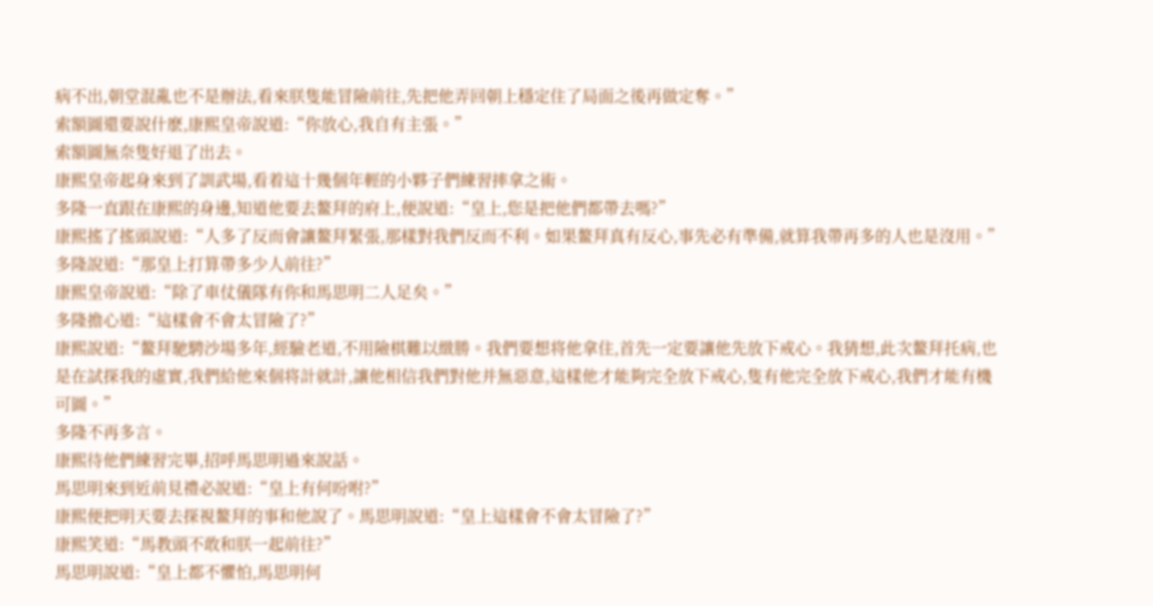病不出,朝堂混亂也不是辦法,看來朕隻能冒險前往,先把他弄回朝上穩定住了局面之後再做定奪。”
索額圖還要說什麽,康熙皇帝說道:“你放心,我自有主張。”
索額圖無奈隻好退了出去。
康熙皇帝起身來到了訓武場,看着這十幾個年輕的小夥子們練習摔拿之術。
多隆一直跟在康熙的身邊,知道他要去鳌拜的府上,便說道:“皇上,您是把他們都帶去嗎?”
康熙搖了搖頭說道:“人多了反而會讓鳌拜緊張,那樣對我們反而不利。如果鳌拜真有反心,事先必有準備,就算我帶再多的人也是沒用。”
多隆說道:“那皇上打算帶多少人前往?”
康熙皇帝說道:“除了車仗儀隊有你和馬思明二人足矣。”
多隆擔心道:“這樣會不會太冒險了?”
康熙說道:“鳌拜馳騁沙場多年,經驗老道,不用險棋難以緻勝。我們要想将他拿住,首先一定要讓他先放下戒心。我猜想,此次鳌拜托病,也是在試探我的虛實,我們給他來個将計就計,讓他相信我們對他并無惡意,這樣他才能夠完全放下戒心,隻有他完全放下戒心,我們才能有機可圖。”
多隆不再多言。
康熙待他們練習完畢,招呼馬思明過來說話。
馬思明來到近前見禮必說道:“皇上有何吩咐?”
康熙便把明天要去探視鳌拜的事和他說了。馬思明說道:“皇上這樣會不會太冒險了?”
康熙笑道:“馬教頭不敢和朕一起前往?”
馬思明說道:“皇上都不懼怕,馬思明何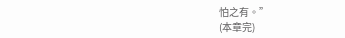怕之有。”
(本章完)